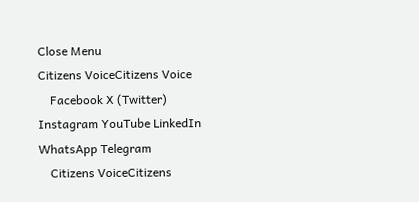Close Menu
Citizens VoiceCitizens Voice
    Facebook X (Twitter) Instagram YouTube LinkedIn WhatsApp Telegram
    Citizens VoiceCitizens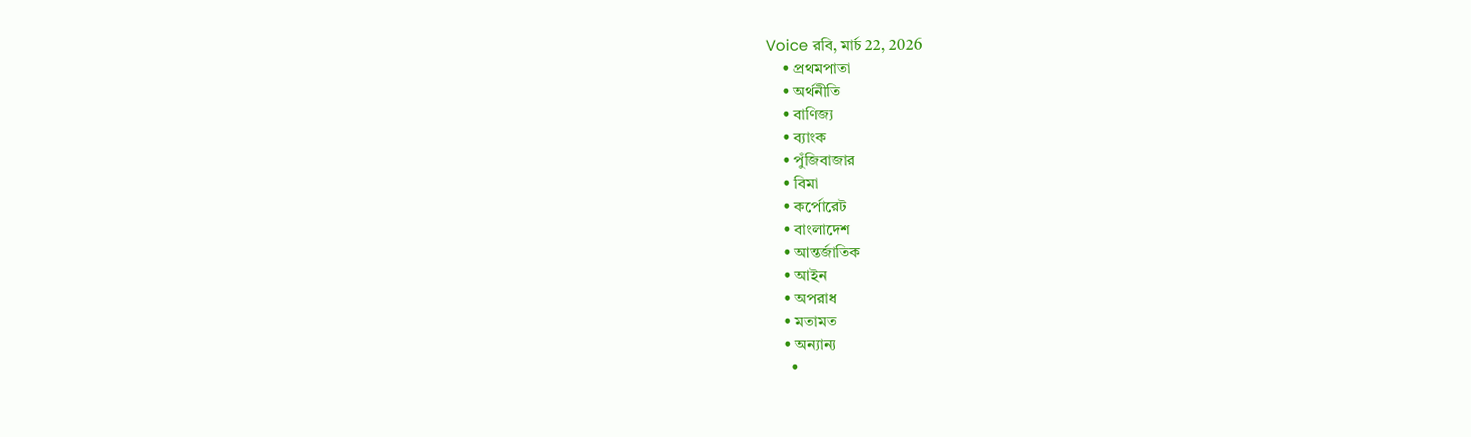Voice রবি, মার্চ 22, 2026
    • প্রথমপাতা
    • অর্থনীতি
    • বাণিজ্য
    • ব্যাংক
    • পুঁজিবাজার
    • বিমা
    • কর্পোরেট
    • বাংলাদেশ
    • আন্তর্জাতিক
    • আইন
    • অপরাধ
    • মতামত
    • অন্যান্য
      •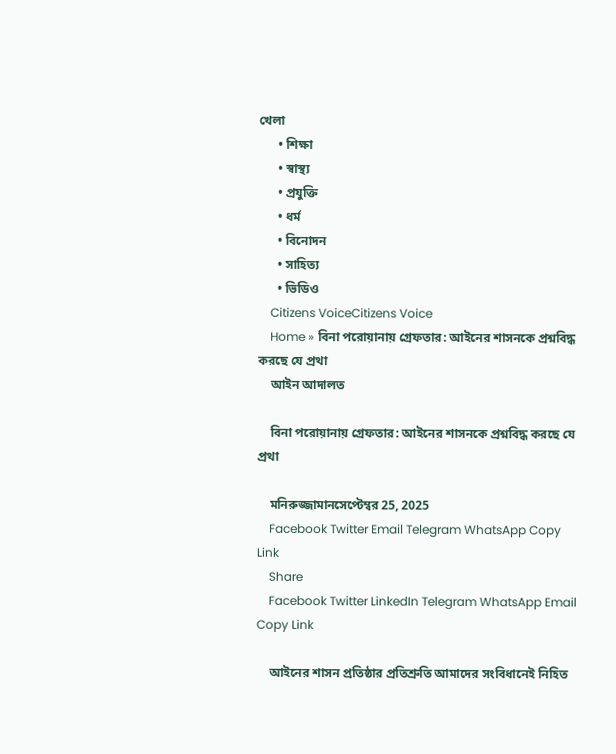খেলা
      • শিক্ষা
      • স্বাস্থ্য
      • প্রযুক্তি
      • ধর্ম
      • বিনোদন
      • সাহিত্য
      • ভিডিও
    Citizens VoiceCitizens Voice
    Home » বিনা পরোয়ানায় গ্রেফতার: আইনের শাসনকে প্রশ্নবিদ্ধ করছে যে প্রথা
    আইন আদালত

    বিনা পরোয়ানায় গ্রেফতার: আইনের শাসনকে প্রশ্নবিদ্ধ করছে যে প্রথা

    মনিরুজ্জামানসেপ্টেম্বর 25, 2025
    Facebook Twitter Email Telegram WhatsApp Copy Link
    Share
    Facebook Twitter LinkedIn Telegram WhatsApp Email Copy Link

    আইনের শাসন প্রতিষ্ঠার প্রতিশ্রুতি আমাদের সংবিধানেই নিহিত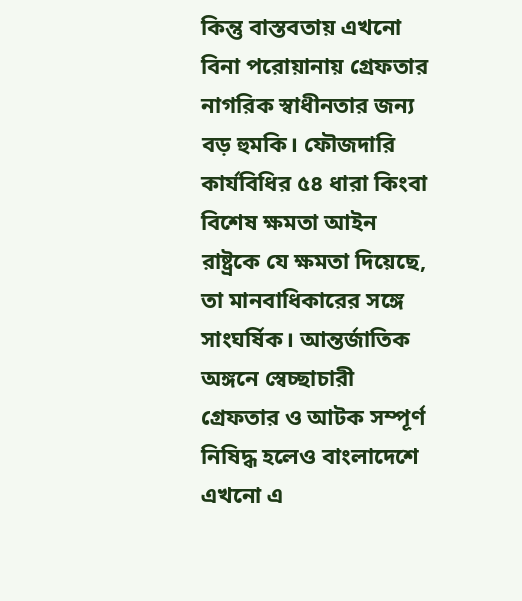কিন্তু বাস্তবতায় এখনো বিনা পরোয়ানায় গ্রেফতার নাগরিক স্বাধীনতার জন্য বড় হুমকি। ফৌজদারি কার্যবিধির ৫৪ ধারা কিংবা বিশেষ ক্ষমতা আইন রাষ্ট্রকে যে ক্ষমতা দিয়েছে, তা মানবাধিকারের সঙ্গে সাংঘর্ষিক। আন্তর্জাতিক অঙ্গনে স্বেচ্ছাচারী গ্রেফতার ও আটক সম্পূর্ণ নিষিদ্ধ হলেও বাংলাদেশে এখনো এ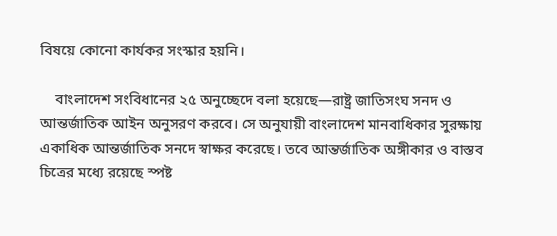বিষয়ে কোনো কার্যকর সংস্কার হয়নি।

    বাংলাদেশ সংবিধানের ২৫ অনুচ্ছেদে বলা হয়েছে—রাষ্ট্র জাতিসংঘ সনদ ও আন্তর্জাতিক আইন অনুসরণ করবে। সে অনুযায়ী বাংলাদেশ মানবাধিকার সুরক্ষায় একাধিক আন্তর্জাতিক সনদে স্বাক্ষর করেছে। তবে আন্তর্জাতিক অঙ্গীকার ও বাস্তব চিত্রের মধ্যে রয়েছে স্পষ্ট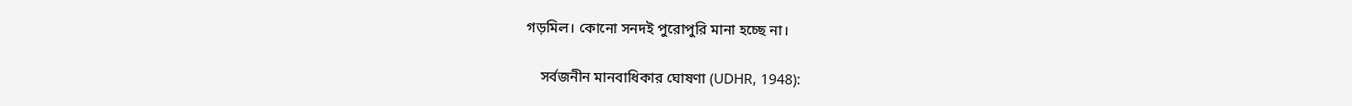গড়মিল। কোনো সনদই পুরোপুরি মানা হচ্ছে না।

    সর্বজনীন মানবাধিকার ঘোষণা (UDHR, 1948):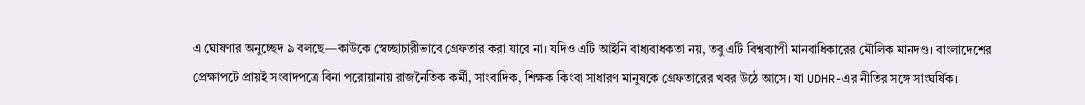এ ঘোষণার অনুচ্ছেদ ৯ বলছে—কাউকে স্বেচ্ছাচারীভাবে গ্রেফতার করা যাবে না। যদিও এটি আইনি বাধ্যবাধকতা নয়, তবু এটি বিশ্বব্যাপী মানবাধিকারের মৌলিক মানদণ্ড। বাংলাদেশের প্রেক্ষাপটে প্রায়ই সংবাদপত্রে বিনা পরোয়ানায় রাজনৈতিক কর্মী, সাংবাদিক, শিক্ষক কিংবা সাধারণ মানুষকে গ্রেফতারের খবর উঠে আসে। যা UDHR-এর নীতির সঙ্গে সাংঘর্ষিক।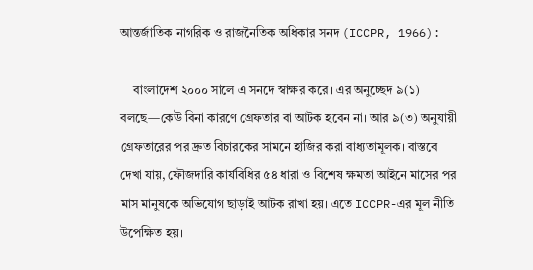আন্তর্জাতিক নাগরিক ও রাজনৈতিক অধিকার সনদ (ICCPR, 1966):

    বাংলাদেশ ২০০০ সালে এ সনদে স্বাক্ষর করে। এর অনুচ্ছেদ ৯(১) বলছে—কেউ বিনা কারণে গ্রেফতার বা আটক হবেন না। আর ৯(৩) অনুযায়ী গ্রেফতারের পর দ্রুত বিচারকের সামনে হাজির করা বাধ্যতামূলক। বাস্তবে দেখা যায়, ফৌজদারি কার্যবিধির ৫৪ ধারা ও বিশেষ ক্ষমতা আইনে মাসের পর মাস মানুষকে অভিযোগ ছাড়াই আটক রাখা হয়। এতে ICCPR-এর মূল নীতি উপেক্ষিত হয়।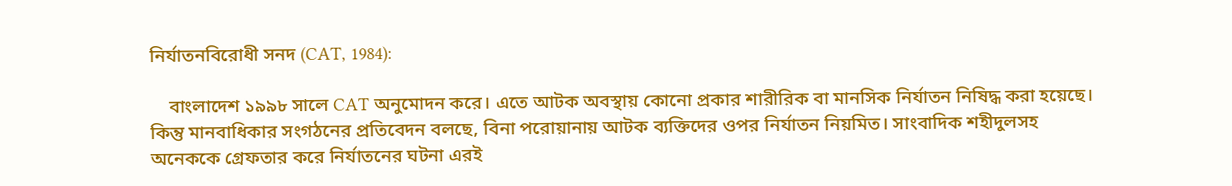নির্যাতনবিরোধী সনদ (CAT, 1984):

    বাংলাদেশ ১৯৯৮ সালে CAT অনুমোদন করে। এতে আটক অবস্থায় কোনো প্রকার শারীরিক বা মানসিক নির্যাতন নিষিদ্ধ করা হয়েছে। কিন্তু মানবাধিকার সংগঠনের প্রতিবেদন বলছে, বিনা পরোয়ানায় আটক ব্যক্তিদের ওপর নির্যাতন নিয়মিত। সাংবাদিক শহীদুলসহ অনেককে গ্রেফতার করে নির্যাতনের ঘটনা এরই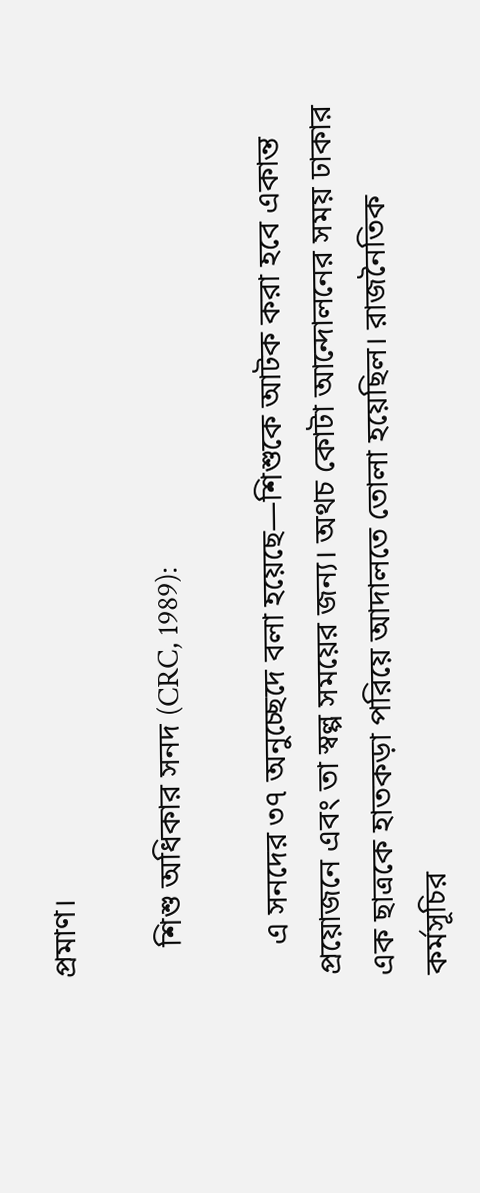প্রমাণ।

    শিশু অধিকার সনদ (CRC, 1989):

    এ সনদের ৩৭ অনুচ্ছেদে বলা হয়েছে—শিশুকে আটক করা হবে একান্ত প্রয়োজনে এবং তা স্বল্প সময়ের জন্য। অথচ কোটা আন্দোলনের সময় ঢাকার এক ছাত্রকে হাতকড়া পরিয়ে আদালতে তোলা হয়েছিল। রাজনৈতিক কর্মসূচির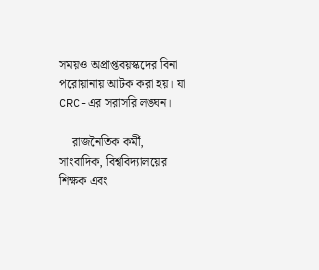সময়ও অপ্রাপ্তবয়স্কদের বিনা পরোয়ানায় আটক করা হয়। যা CRC-এর সরাসরি লঙ্ঘন।

    রাজনৈতিক কর্মী, সাংবাদিক, বিশ্ববিদ্যালয়ের শিক্ষক এবং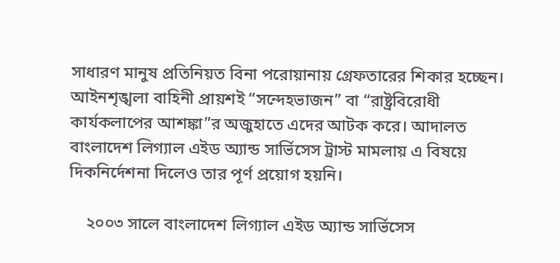সাধারণ মানুষ প্রতিনিয়ত বিনা পরোয়ানায় গ্রেফতারের শিকার হচ্ছেন। আইনশৃঙ্খলা বাহিনী প্রায়শই “সন্দেহভাজন” বা “রাষ্ট্রবিরোধী কার্যকলাপের আশঙ্কা”র অজুহাতে এদের আটক করে। আদালত বাংলাদেশ লিগ্যাল এইড অ্যান্ড সার্ভিসেস ট্রাস্ট মামলায় এ বিষয়ে দিকনির্দেশনা দিলেও তার পূর্ণ প্রয়োগ হয়নি।

    ২০০৩ সালে বাংলাদেশ লিগ্যাল এইড অ্যান্ড সার্ভিসেস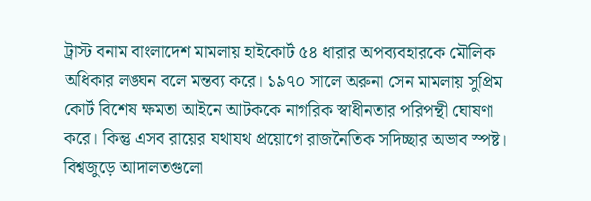ট্রাস্ট বনাম বাংলাদেশ মামলায় হাইকোর্ট ৫৪ ধারার অপব্যবহারকে মৌলিক অধিকার লঙ্ঘন বলে মন্তব্য করে। ১৯৭০ সালে অরুনা সেন মামলায় সুপ্রিম কোর্ট বিশেষ ক্ষমতা আইনে আটককে নাগরিক স্বাধীনতার পরিপন্থী ঘোষণা করে। কিন্তু এসব রায়ের যথাযথ প্রয়োগে রাজনৈতিক সদিচ্ছার অভাব স্পষ্ট। বিশ্বজুড়ে আদালতগুলো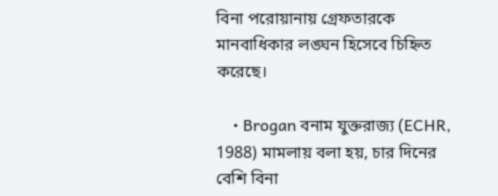বিনা পরোয়ানায় গ্রেফতারকে মানবাধিকার লঙ্ঘন হিসেবে চিহ্নিত করেছে।

    • Brogan বনাম যুক্তরাজ্য (ECHR, 1988) মামলায় বলা হয়, চার দিনের বেশি বিনা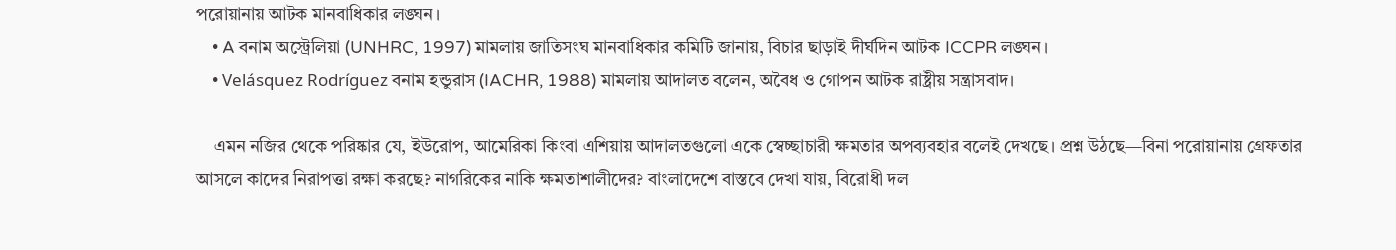পরোয়ানায় আটক মানবাধিকার লঙ্ঘন।
    • A বনাম অস্ট্রেলিয়া (UNHRC, 1997) মামলায় জাতিসংঘ মানবাধিকার কমিটি জানায়, বিচার ছাড়াই দীর্ঘদিন আটক ICCPR লঙ্ঘন।
    • Velásquez Rodríguez বনাম হন্ডুরাস (IACHR, 1988) মামলায় আদালত বলেন, অবৈধ ও গোপন আটক রাষ্ট্রীয় সন্ত্রাসবাদ।

    এমন নজির থেকে পরিষ্কার যে, ইউরোপ, আমেরিকা কিংবা এশিয়ায় আদালতগুলো একে স্বেচ্ছাচারী ক্ষমতার অপব্যবহার বলেই দেখছে। প্রশ্ন উঠছে—বিনা পরোয়ানায় গ্রেফতার আসলে কাদের নিরাপত্তা রক্ষা করছে? নাগরিকের নাকি ক্ষমতাশালীদের? বাংলাদেশে বাস্তবে দেখা যায়, বিরোধী দল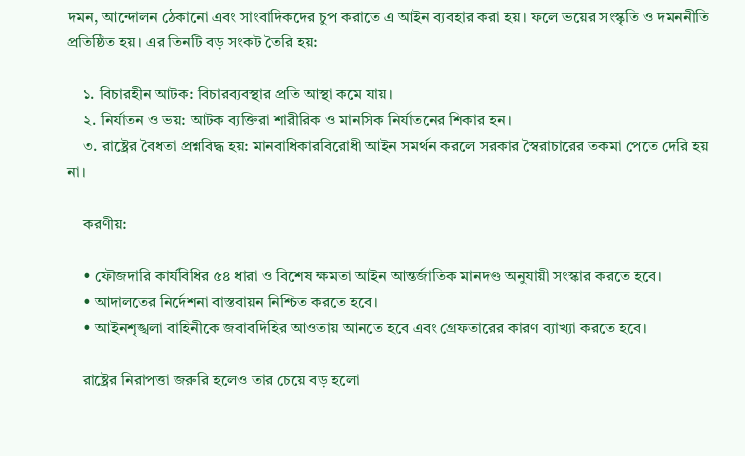দমন, আন্দোলন ঠেকানো এবং সাংবাদিকদের চুপ করাতে এ আইন ব্যবহার করা হয়। ফলে ভয়ের সংস্কৃতি ও দমননীতি প্রতিষ্ঠিত হয়। এর তিনটি বড় সংকট তৈরি হয়:

    ১. বিচারহীন আটক: বিচারব্যবস্থার প্রতি আস্থা কমে যায়।
    ২. নির্যাতন ও ভয়: আটক ব্যক্তিরা শারীরিক ও মানসিক নির্যাতনের শিকার হন।
    ৩. রাষ্ট্রের বৈধতা প্রশ্নবিদ্ধ হয়: মানবাধিকারবিরোধী আইন সমর্থন করলে সরকার স্বৈরাচারের তকমা পেতে দেরি হয় না।

    করণীয়:

    • ফৌজদারি কার্যবিধির ৫৪ ধারা ও বিশেষ ক্ষমতা আইন আন্তর্জাতিক মানদণ্ড অনুযায়ী সংস্কার করতে হবে।
    • আদালতের নির্দেশনা বাস্তবায়ন নিশ্চিত করতে হবে।
    • আইনশৃঙ্খলা বাহিনীকে জবাবদিহির আওতায় আনতে হবে এবং গ্রেফতারের কারণ ব্যাখ্যা করতে হবে।

    রাষ্ট্রের নিরাপত্তা জরুরি হলেও তার চেয়ে বড় হলো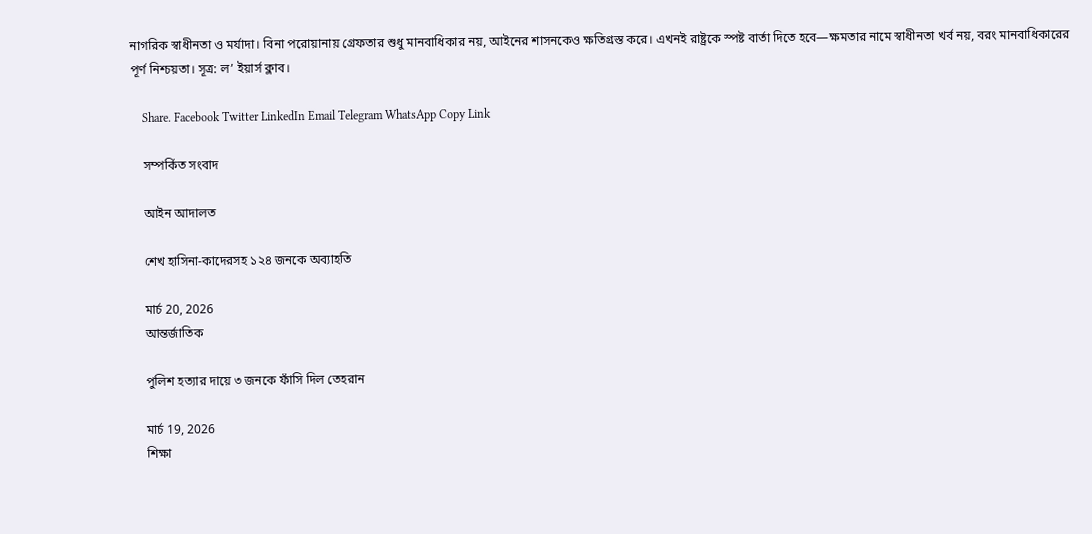নাগরিক স্বাধীনতা ও মর্যাদা। বিনা পরোয়ানায় গ্রেফতার শুধু মানবাধিকার নয়, আইনের শাসনকেও ক্ষতিগ্রস্ত করে। এখনই রাষ্ট্রকে স্পষ্ট বার্তা দিতে হবে—ক্ষমতার নামে স্বাধীনতা খর্ব নয়, বরং মানবাধিকারের পূর্ণ নিশ্চয়তা। সূত্র: ল’ ইয়ার্স ক্লাব।

    Share. Facebook Twitter LinkedIn Email Telegram WhatsApp Copy Link

    সম্পর্কিত সংবাদ

    আইন আদালত

    শেখ হাসিনা-কাদেরসহ ১২৪ জনকে অব্যাহতি

    মার্চ 20, 2026
    আন্তর্জাতিক

    পুলিশ হত্যার দায়ে ৩ জনকে ফাঁসি দিল তেহরান

    মার্চ 19, 2026
    শিক্ষা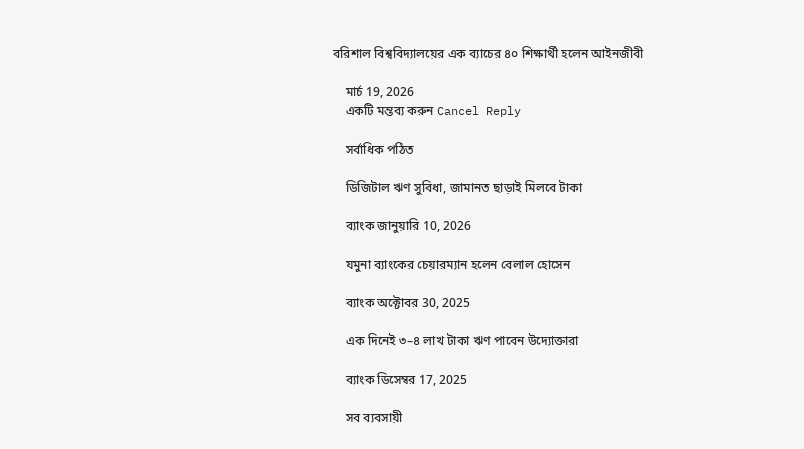বরিশাল বিশ্ববিদ্যালয়ের এক ব্যাচের ৪০ শিক্ষার্থী হলেন আইনজীবী

    মার্চ 19, 2026
    একটি মন্তব্য করুন Cancel Reply

    সর্বাধিক পঠিত

    ডিজিটাল ঋণ সুবিধা, জামানত ছাড়াই মিলবে টাকা

    ব্যাংক জানুয়ারি 10, 2026

    যমুনা ব্যাংকের চেয়ারম্যান হলেন বেলাল হোসেন

    ব্যাংক অক্টোবর 30, 2025

    এক দিনেই ৩–৪ লাখ টাকা ঋণ পাবেন উদ্যোক্তারা

    ব্যাংক ডিসেম্বর 17, 2025

    সব ব্যবসায়ী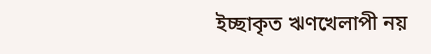ইচ্ছাকৃত ঋণখেলাপী নয়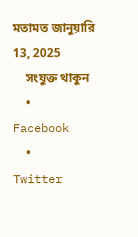মতামত জানুয়ারি 13, 2025
    সংযুক্ত থাকুন
    • Facebook
    • Twitter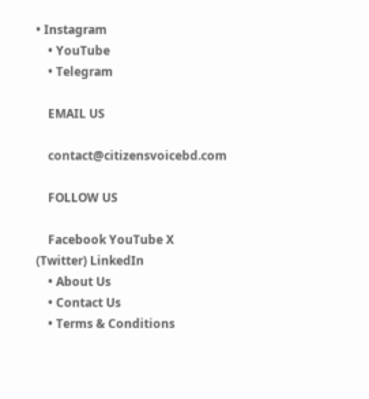• Instagram
    • YouTube
    • Telegram

    EMAIL US

    contact@citizensvoicebd.com

    FOLLOW US

    Facebook YouTube X (Twitter) LinkedIn
    • About Us
    • Contact Us
    • Terms & Conditions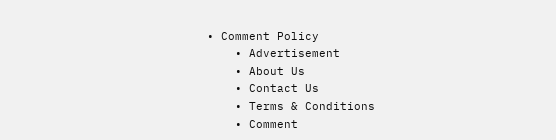• Comment Policy
    • Advertisement
    • About Us
    • Contact Us
    • Terms & Conditions
    • Comment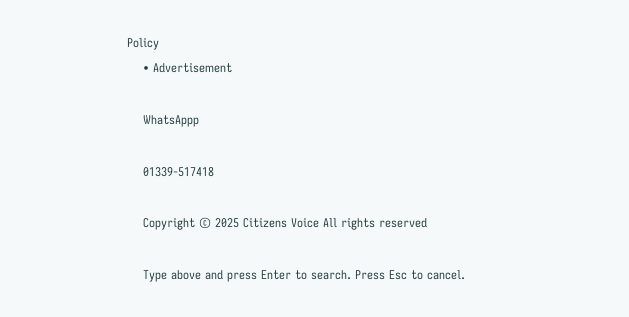Policy
    • Advertisement

    WhatsAppp

    01339-517418

    Copyright © 2025 Citizens Voice All rights reserved

    Type above and press Enter to search. Press Esc to cancel.